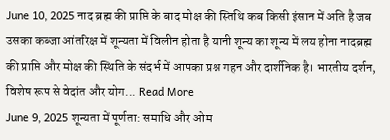June 10, 2025 नाद ब्रह्म की प्राप्ति के बाद मोक्ष की स्तिथि कब किसी इंसान में अति है जब उसका कब्जा आंतरिक्ष में शून्यता में विलीन होता है यानी शून्य का शून्य में लय होना नादब्रह्म की प्राप्ति और मोक्ष की स्थिति के संदर्भ में आपका प्रश्न गहन और दार्शनिक है। भारतीय दर्शन, विशेष रूप से वेदांत और योग... Read More
June 9, 2025 शून्यता में पूर्णता: समाधि और ओम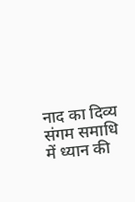नाद का दिव्य संगम समाधि में ध्यान की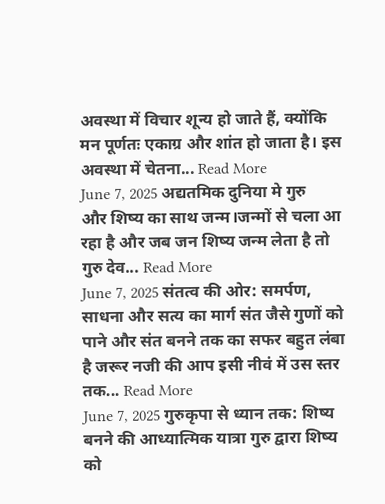अवस्था में विचार शून्य हो जाते हैं, क्योंकि मन पूर्णतः एकाग्र और शांत हो जाता है। इस अवस्था में चेतना... Read More
June 7, 2025 अद्यतमिक दुनिया मे गुरु और शिष्य का साथ जन्म।जन्मों से चला आ रहा है और जब जन शिष्य जन्म लेता है तो गुरु देव... Read More
June 7, 2025 संतत्व की ओर: समर्पण, साधना और सत्य का मार्ग संत जैसे गुणों को पाने और संत बनने तक का सफर बहुत लंबा है जरूर नजी की आप इसी नीवं में उस स्तर तक... Read More
June 7, 2025 गुरुकृपा से ध्यान तक: शिष्य बनने की आध्यात्मिक यात्रा गुरु द्वारा शिष्य को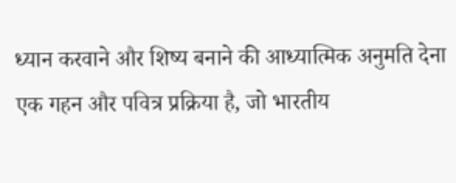ध्यान करवाने और शिष्य बनाने की आध्यात्मिक अनुमति देना एक गहन और पवित्र प्रक्रिया है, जो भारतीय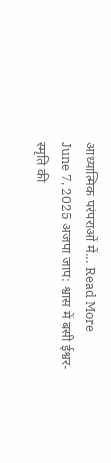आध्यात्मिक परंपराओं में... Read More
June 7, 2025 अजपा जाप: श्वास में बसी ईश्वर-स्मृति की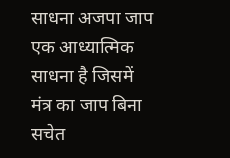साधना अजपा जाप एक आध्यात्मिक साधना है जिसमें मंत्र का जाप बिना सचेत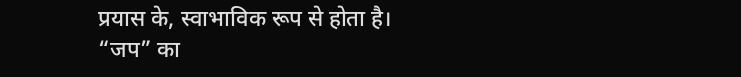प्रयास के, स्वाभाविक रूप से होता है। “जप” का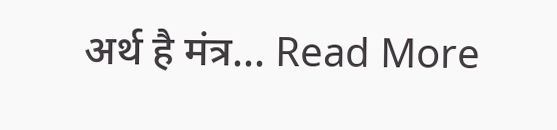अर्थ है मंत्र... Read More